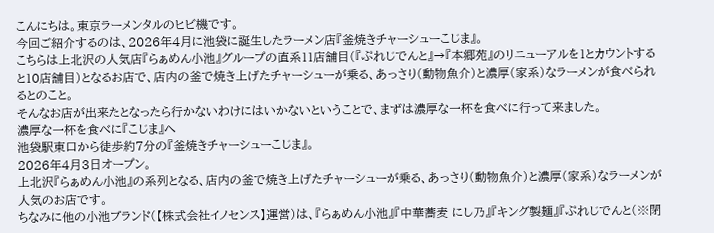こんにちは。東京ラーメンタルのヒビ機です。
今回ご紹介するのは、2026年4月に池袋に誕生したラーメン店『釜焼きチャーシューこじま』。
こちらは上北沢の人気店『らぁめん小池』グループの直系11店舗目(『ぷれじでんと』→『本郷苑』のリニューアルを1とカウントすると10店舗目)となるお店で、店内の釜で焼き上げたチャーシューが乗る、あっさり(動物魚介)と濃厚(家系)なラーメンが食べられるとのこと。
そんなお店が出来たとなったら行かないわけにはいかないということで、まずは濃厚な一杯を食べに行って来ました。
濃厚な一杯を食べに『こじま』へ
池袋駅東口から徒歩約7分の『釜焼きチャーシューこじま』。
2026年4月3日オープン。
上北沢『らぁめん小池』の系列となる、店内の釜で焼き上げたチャーシューが乗る、あっさり(動物魚介)と濃厚(家系)なラーメンが人気のお店です。
ちなみに他の小池ブランド(【株式会社イノセンス】運営)は、『らぁめん小池』『中華蕎麦 にし乃』『キング製麺』『ぷれじでんと(※閉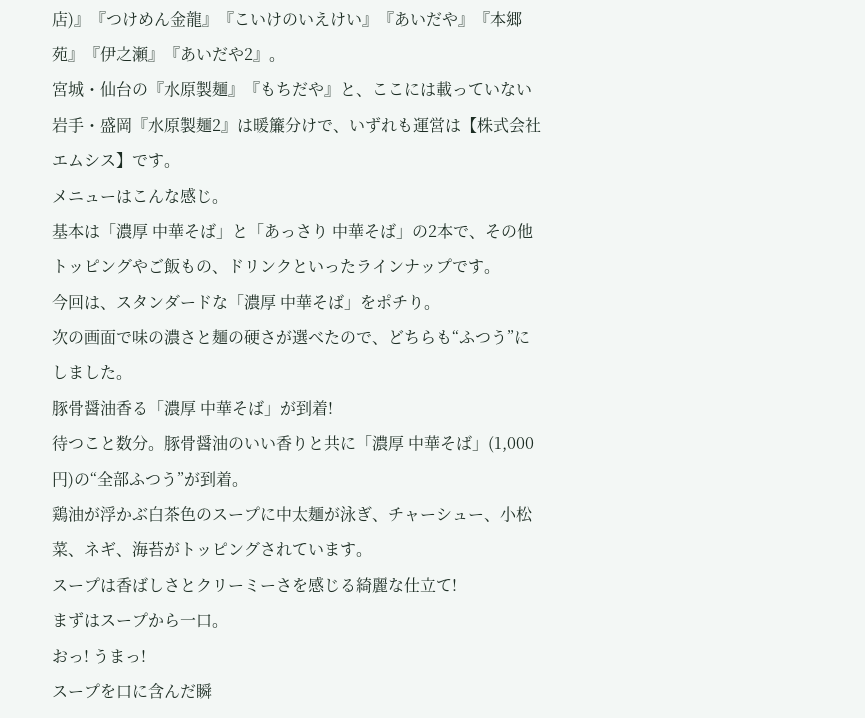店)』『つけめん金龍』『こいけのいえけい』『あいだや』『本郷苑』『伊之瀬』『あいだや2』。
宮城・仙台の『水原製麺』『もちだや』と、ここには載っていない岩手・盛岡『水原製麺2』は暖簾分けで、いずれも運営は【株式会社エムシス】です。
メニューはこんな感じ。
基本は「濃厚 中華そば」と「あっさり 中華そば」の2本で、その他トッピングやご飯もの、ドリンクといったラインナップです。
今回は、スタンダードな「濃厚 中華そば」をポチり。
次の画面で味の濃さと麺の硬さが選べたので、どちらも“ふつう”にしました。
豚骨醤油香る「濃厚 中華そば」が到着!
待つこと数分。豚骨醤油のいい香りと共に「濃厚 中華そば」(1,000円)の“全部ふつう”が到着。
鶏油が浮かぶ白茶色のスープに中太麺が泳ぎ、チャーシュー、小松菜、ネギ、海苔がトッピングされています。
スープは香ばしさとクリーミーさを感じる綺麗な仕立て!
まずはスープから一口。
おっ! うまっ!
スープを口に含んだ瞬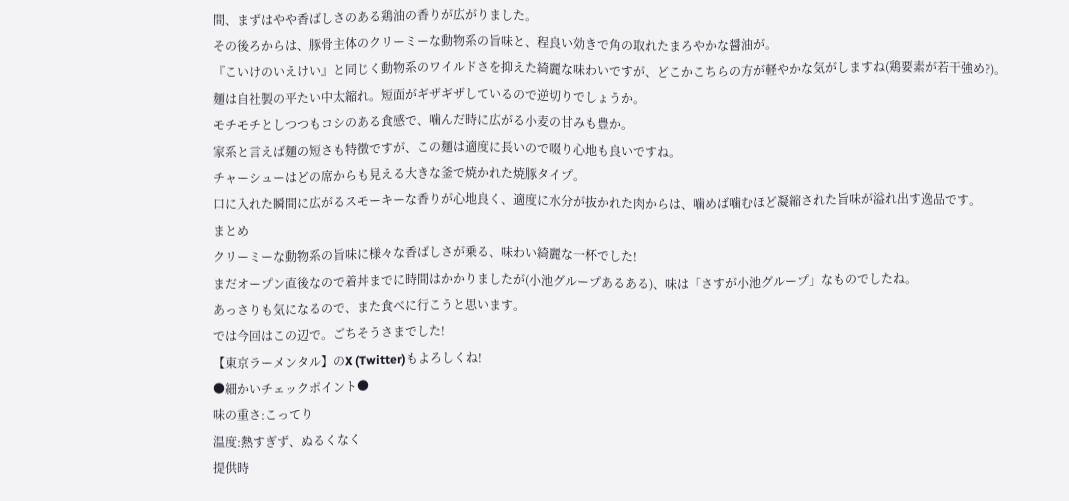間、まずはやや香ばしさのある鶏油の香りが広がりました。
その後ろからは、豚骨主体のクリーミーな動物系の旨味と、程良い効きで角の取れたまろやかな醤油が。
『こいけのいえけい』と同じく動物系のワイルドさを抑えた綺麗な味わいですが、どこかこちらの方が軽やかな気がしますね(鶏要素が若干強め?)。
麺は自社製の平たい中太縮れ。短面がギザギザしているので逆切りでしょうか。
モチモチとしつつもコシのある食感で、噛んだ時に広がる小麦の甘みも豊か。
家系と言えば麺の短さも特徴ですが、この麺は適度に長いので啜り心地も良いですね。
チャーシューはどの席からも見える大きな釜で焼かれた焼豚タイプ。
口に入れた瞬間に広がるスモーキーな香りが心地良く、適度に水分が抜かれた肉からは、噛めば噛むほど凝縮された旨味が溢れ出す逸品です。
まとめ
クリーミーな動物系の旨味に様々な香ばしさが乗る、味わい綺麗な一杯でした!
まだオープン直後なので着丼までに時間はかかりましたが(小池グループあるある)、味は「さすが小池グループ」なものでしたね。
あっさりも気になるので、また食べに行こうと思います。
では今回はこの辺で。ごちそうさまでした!
【東京ラーメンタル】のX (Twitter)もよろしくね!
●細かいチェックポイント●
味の重さ:こってり
温度:熱すぎず、ぬるくなく
提供時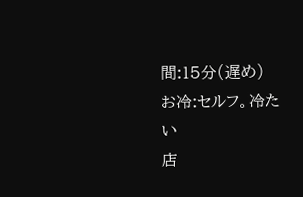間:15分(遅め)
お冷:セルフ。冷たい
店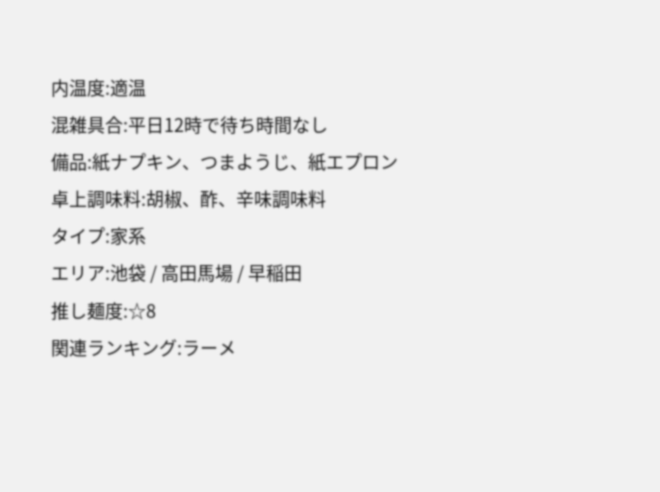内温度:適温
混雑具合:平日12時で待ち時間なし
備品:紙ナプキン、つまようじ、紙エプロン
卓上調味料:胡椒、酢、辛味調味料
タイプ:家系
エリア:池袋 / 高田馬場 / 早稲田
推し麺度:☆8
関連ランキング:ラーメ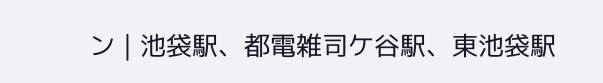ン | 池袋駅、都電雑司ケ谷駅、東池袋駅